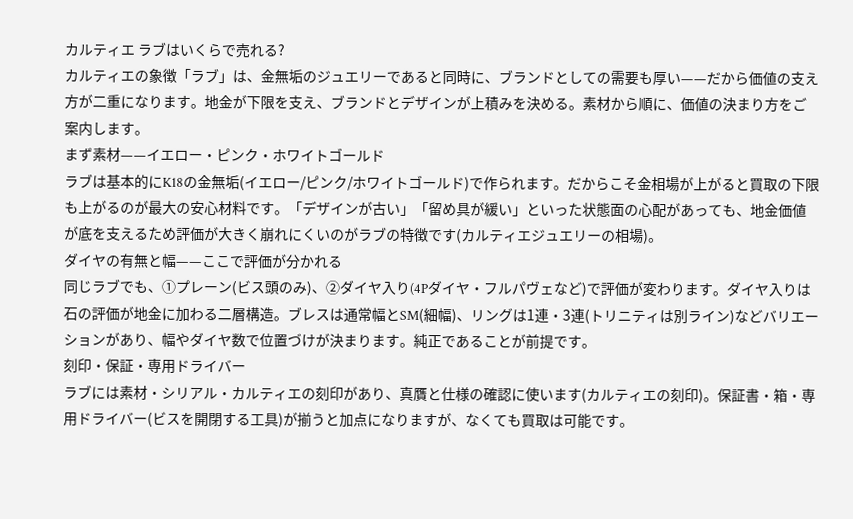カルティエ ラブはいくらで売れる?
カルティエの象徴「ラブ」は、金無垢のジュエリーであると同時に、ブランドとしての需要も厚い——だから価値の支え方が二重になります。地金が下限を支え、ブランドとデザインが上積みを決める。素材から順に、価値の決まり方をご案内します。
まず素材——イエロー・ピンク・ホワイトゴールド
ラブは基本的にK18の金無垢(イエロー/ピンク/ホワイトゴールド)で作られます。だからこそ金相場が上がると買取の下限も上がるのが最大の安心材料です。「デザインが古い」「留め具が緩い」といった状態面の心配があっても、地金価値が底を支えるため評価が大きく崩れにくいのがラブの特徴です(カルティエジュエリーの相場)。
ダイヤの有無と幅——ここで評価が分かれる
同じラブでも、①プレーン(ビス頭のみ)、②ダイヤ入り(4Pダイヤ・フルパヴェなど)で評価が変わります。ダイヤ入りは石の評価が地金に加わる二層構造。ブレスは通常幅とSM(細幅)、リングは1連・3連(トリニティは別ライン)などバリエーションがあり、幅やダイヤ数で位置づけが決まります。純正であることが前提です。
刻印・保証・専用ドライバー
ラブには素材・シリアル・カルティエの刻印があり、真贋と仕様の確認に使います(カルティエの刻印)。保証書・箱・専用ドライバー(ビスを開閉する工具)が揃うと加点になりますが、なくても買取は可能です。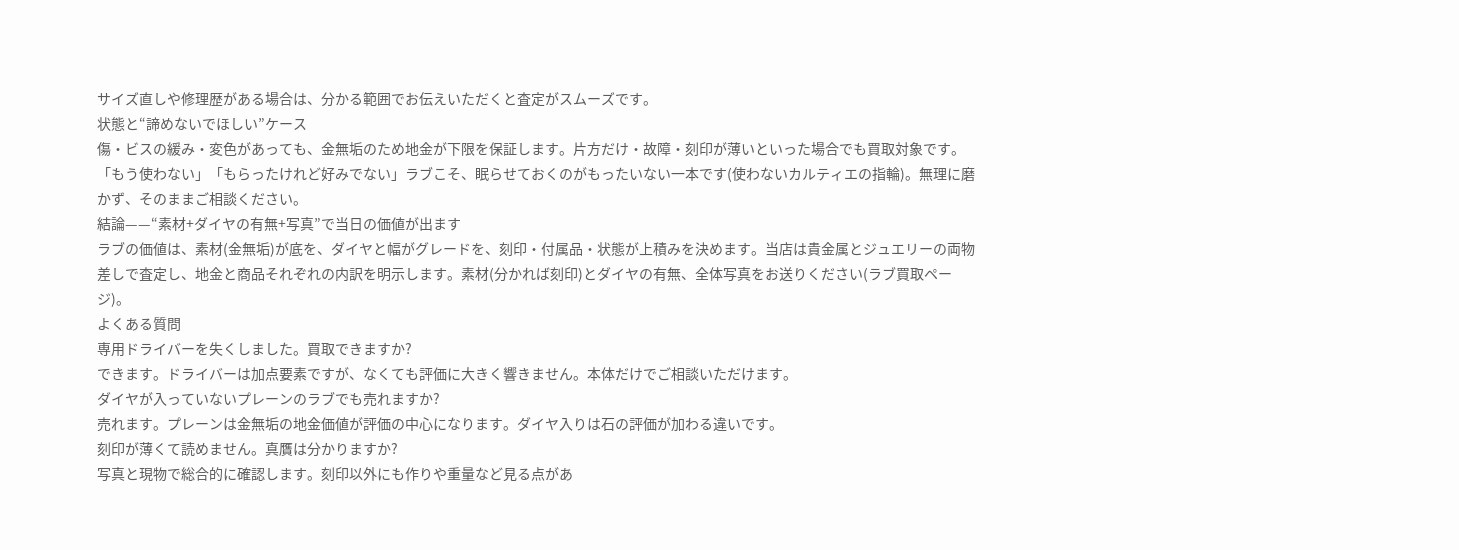サイズ直しや修理歴がある場合は、分かる範囲でお伝えいただくと査定がスムーズです。
状態と“諦めないでほしい”ケース
傷・ビスの緩み・変色があっても、金無垢のため地金が下限を保証します。片方だけ・故障・刻印が薄いといった場合でも買取対象です。「もう使わない」「もらったけれど好みでない」ラブこそ、眠らせておくのがもったいない一本です(使わないカルティエの指輪)。無理に磨かず、そのままご相談ください。
結論——“素材+ダイヤの有無+写真”で当日の価値が出ます
ラブの価値は、素材(金無垢)が底を、ダイヤと幅がグレードを、刻印・付属品・状態が上積みを決めます。当店は貴金属とジュエリーの両物差しで査定し、地金と商品それぞれの内訳を明示します。素材(分かれば刻印)とダイヤの有無、全体写真をお送りください(ラブ買取ページ)。
よくある質問
専用ドライバーを失くしました。買取できますか?
できます。ドライバーは加点要素ですが、なくても評価に大きく響きません。本体だけでご相談いただけます。
ダイヤが入っていないプレーンのラブでも売れますか?
売れます。プレーンは金無垢の地金価値が評価の中心になります。ダイヤ入りは石の評価が加わる違いです。
刻印が薄くて読めません。真贋は分かりますか?
写真と現物で総合的に確認します。刻印以外にも作りや重量など見る点があ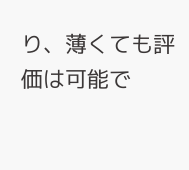り、薄くても評価は可能で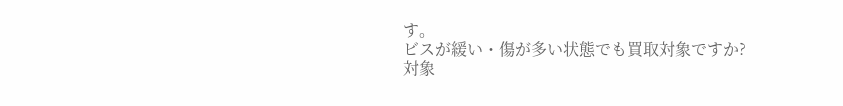す。
ビスが緩い・傷が多い状態でも買取対象ですか?
対象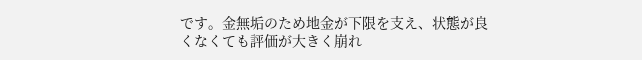です。金無垢のため地金が下限を支え、状態が良くなくても評価が大きく崩れ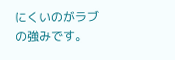にくいのがラブの強みです。